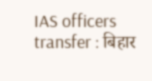IAS officers transfer : बिहार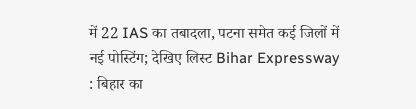में 22 IAS का तबादला, पटना समेत कई जिलों में नई पोस्टिंग; देखिए लिस्ट Bihar Expressway : बिहार का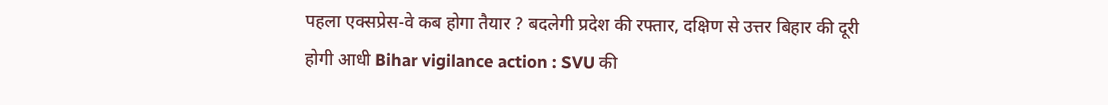पहला एक्सप्रेस-वे कब होगा तैयार ? बदलेगी प्रदेश की रफ्तार, दक्षिण से उत्तर बिहार की दूरी होगी आधी Bihar vigilance action : SVU की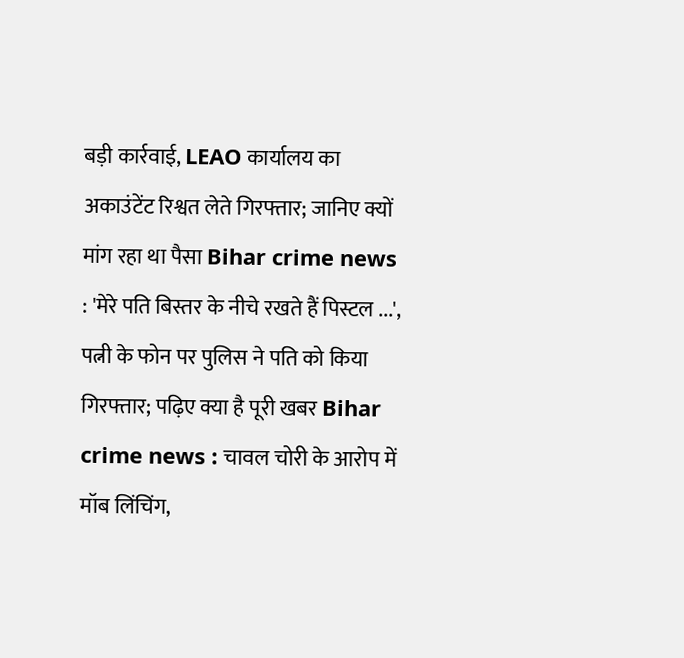बड़ी कार्रवाई, LEAO कार्यालय का अकाउंटेंट रिश्वत लेते गिरफ्तार; जानिए क्यों मांग रहा था पैसा Bihar crime news : 'मेरे पति बिस्तर के नीचे रखते हैं पिस्टल ...', पत्नी के फोन पर पुलिस ने पति को किया गिरफ्तार; पढ़िए क्या है पूरी खबर Bihar crime news : चावल चोरी के आरोप में मॉब लिंचिंग,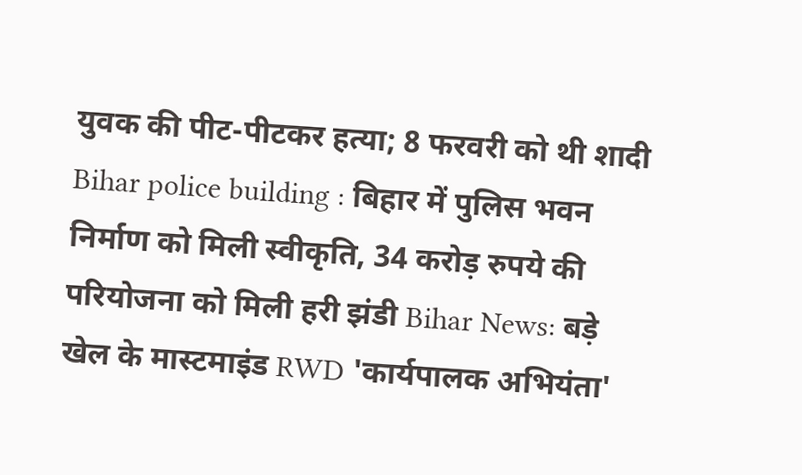युवक की पीट-पीटकर हत्या; 8 फरवरी को थी शादी Bihar police building : बिहार में पुलिस भवन निर्माण को मिली स्वीकृति, 34 करोड़ रुपये की परियोजना को मिली हरी झंडी Bihar News: बड़े खेल के मास्टमाइंड RWD 'कार्यपालक अभियंता'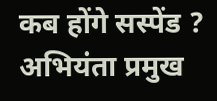कब होंगे सस्पेंड ? अभियंता प्रमुख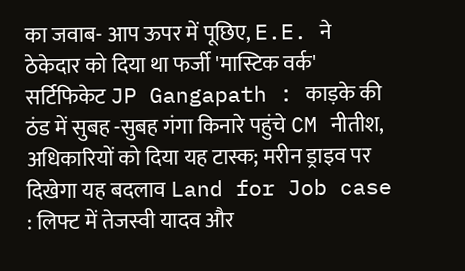का जवाब- आप ऊपर में पूछिए, E.E. ने ठेकेदार को दिया था फर्जी 'मास्टिक वर्क' सर्टिफिकेट JP Gangapath : काड़के की ठंड में सुबह -सुबह गंगा किनारे पहुंचे CM नीतीश, अधिकारियों को दिया यह टास्क; मरीन ड्राइव पर दिखेगा यह बदलाव Land for Job case : लिफ्ट में तेजस्वी यादव और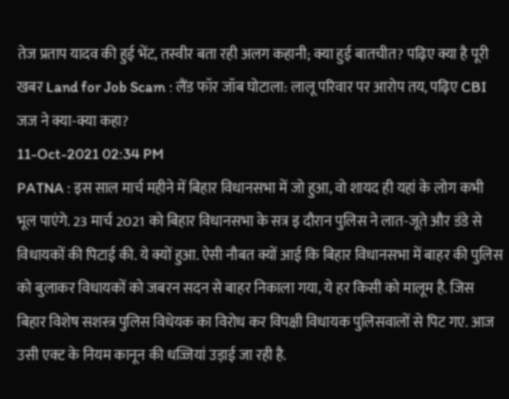तेज प्रताप यादव की हुई भेंट, तस्वीर बता रही अलग कहानी; क्या हुई बातचीत? पढ़िए क्या है पूरी खबर Land for Job Scam : लैंड फॉर जॉब घोटाला: लालू परिवार पर आरोप तय, पढ़िए CBI जज ने क्या-क्या कहा?
11-Oct-2021 02:34 PM
PATNA : इस साल मार्च महीने में बिहार विधानसभा में जो हुआ, वो शायद ही यहां के लोग कभी भूल पाएंगे. 23 मार्च 2021 को बिहार विधानसभा के सत्र इ दौरान पुलिस ने लात-जूते और डंडे से विधायकों की पिटाई की. ये क्यों हुआ. ऐसी नौबत क्यों आई कि बिहार विधानसभा में बाहर की पुलिस को बुलाकर विधायकों को जबरन सदन से बाहर निकाला गया, ये हर किसी को मालूम है. जिस बिहार विशेष सशस्त्र पुलिस विधेयक का विरोध कर विपक्षी विधायक पुलिसवालों से पिट गए. आज उसी एक्ट के नियम कानून की धज्जियां उड़ाई जा रही है.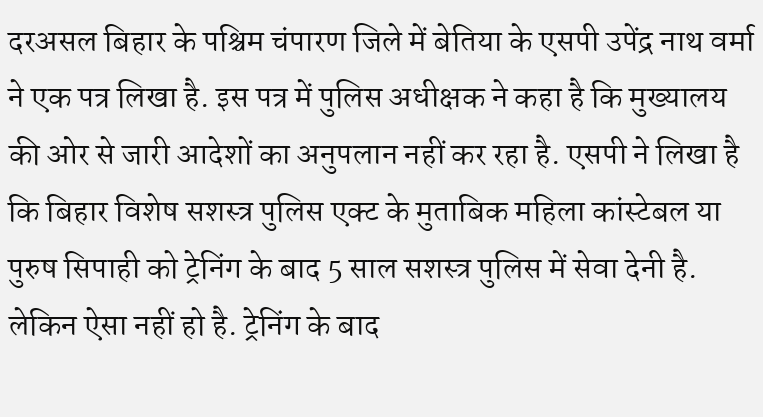दरअसल बिहार के पश्चिम चंपारण जिले में बेतिया के एसपी उपेंद्र नाथ वर्मा ने एक पत्र लिखा है. इस पत्र में पुलिस अधीक्षक ने कहा है कि मुख्यालय की ओर से जारी आदेशों का अनुपलान नहीं कर रहा है. एसपी ने लिखा है कि बिहार विशेष सशस्त्र पुलिस एक्ट के मुताबिक महिला कांस्टेबल या पुरुष सिपाही को ट्रेनिंग के बाद 5 साल सशस्त्र पुलिस में सेवा देनी है. लेकिन ऐसा नहीं हो है. ट्रेनिंग के बाद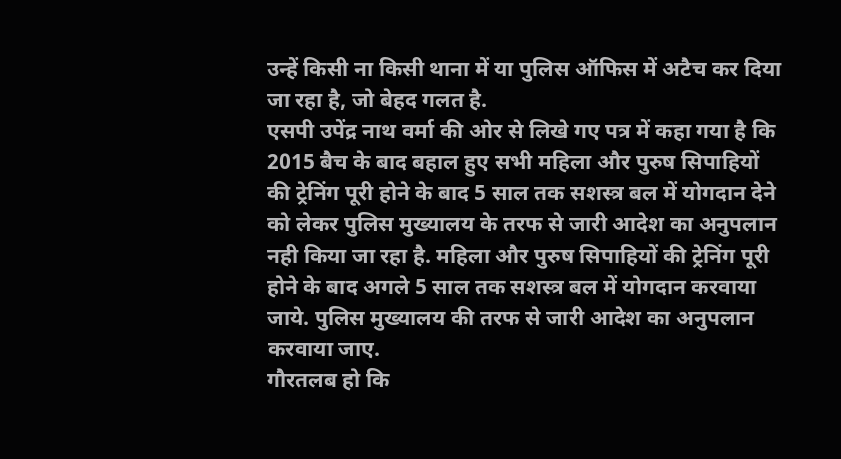उन्हें किसी ना किसी थाना में या पुलिस ऑफिस में अटैच कर दिया जा रहा है, जो बेहद गलत है.
एसपी उपेंद्र नाथ वर्मा की ओर से लिखे गए पत्र में कहा गया है कि 2015 बैच के बाद बहाल हुए सभी महिला और पुरुष सिपाहियों की ट्रेनिंग पूरी होने के बाद 5 साल तक सशस्त्र बल में योगदान देने को लेकर पुलिस मुख्यालय के तरफ से जारी आदेश का अनुपलान नही किया जा रहा है. महिला और पुरुष सिपाहियों की ट्रेनिंग पूरी होने के बाद अगले 5 साल तक सशस्त्र बल में योगदान करवाया जाये. पुलिस मुख्यालय की तरफ से जारी आदेश का अनुपलान करवाया जाए.
गौरतलब हो कि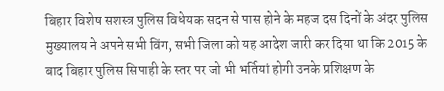बिहार विशेष सशस्त्र पुलिस विधेयक सदन से पास होने के महज दस दिनों के अंदर पुलिस मुख्यालय ने अपने सभी विंग, सभी जिला को यह आदेश जारी कर दिया था कि 2015 के बाद बिहार पुलिस सिपाही के स्तर पर जो भी भर्तियां होगी उनके प्रशिक्षण के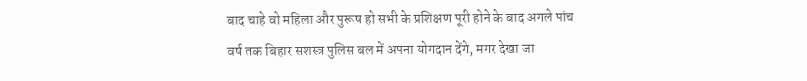बाद चाहे वो महिला और पुरूष हो सभी के प्रशिक्षण पूरी होने के बाद अगले पांच वर्ष तक बिहार सशस्त्र पुलिस बल में अपना योगदान देंगे, मगर देखा जा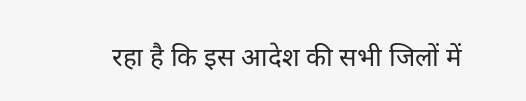रहा है कि इस आदेश की सभी जिलों में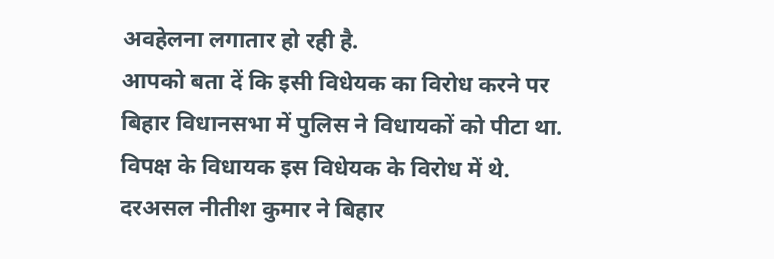अवहेलना लगातार हो रही है.
आपको बता दें कि इसी विधेयक का विरोध करने पर बिहार विधानसभा में पुलिस ने विधायकों को पीटा था. विपक्ष के विधायक इस विधेयक के विरोध में थे. दरअसल नीतीश कुमार ने बिहार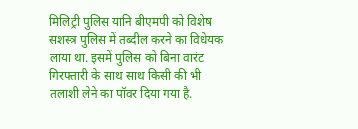मिलिट्री पुलिस यानि बीएमपी को विशेष सशस्त्र पुलिस में तब्दील करने का विधेयक लाया था. इसमें पुलिस को बिना वारंट गिरफ्तारी के साथ साथ किसी की भी तलाशी लेने का पॉवर दिया गया है.